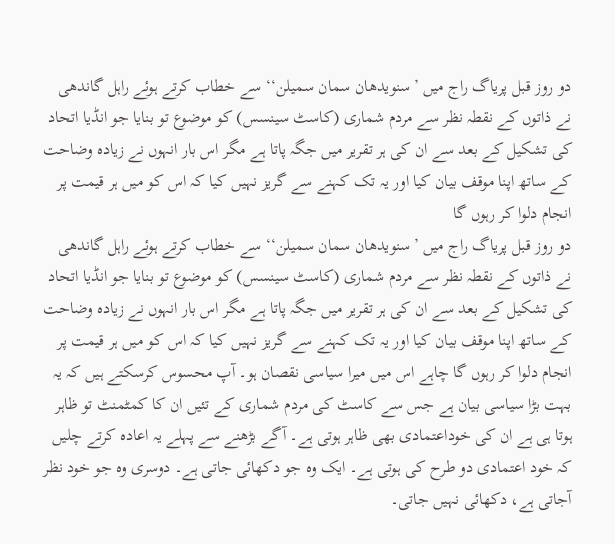دو روز قبل پریاگ راج میں ’سنویدھان سمان سمیلن‘‘ سے خطاب کرتے ہوئے راہل گاندھی نے ذاتوں کے نقطہ نظر سے مردم شماری (کاسٹ سینسس) کو موضوع تو بنایا جو انڈیا اتحاد کی تشکیل کے بعد سے ان کی ہر تقریر میں جگہ پاتا ہے مگر اس بار انہوں نے زیادہ وضاحت کے ساتھ اپنا موقف بیان کیا اور یہ تک کہنے سے گریز نہیں کیا کہ اس کو میں ہر قیمت پر انجام دلوا کر رہوں گا
دو روز قبل پریاگ راج میں ’سنویدھان سمان سمیلن‘‘ سے خطاب کرتے ہوئے راہل گاندھی نے ذاتوں کے نقطہ نظر سے مردم شماری (کاسٹ سینسس) کو موضوع تو بنایا جو انڈیا اتحاد کی تشکیل کے بعد سے ان کی ہر تقریر میں جگہ پاتا ہے مگر اس بار انہوں نے زیادہ وضاحت کے ساتھ اپنا موقف بیان کیا اور یہ تک کہنے سے گریز نہیں کیا کہ اس کو میں ہر قیمت پر انجام دلوا کر رہوں گا چاہے اس میں میرا سیاسی نقصان ہو۔ آپ محسوس کرسکتے ہیں کہ یہ بہت بڑا سیاسی بیان ہے جس سے کاسٹ کی مردم شماری کے تئیں ان کا کمٹمنٹ تو ظاہر ہوتا ہی ہے ان کی خوداعتمادی بھی ظاہر ہوتی ہے۔ آگے بڑھنے سے پہلے یہ اعادہ کرتے چلیں کہ خود اعتمادی دو طرح کی ہوتی ہے۔ ایک وہ جو دکھائی جاتی ہے۔ دوسری وہ جو خود نظر آجاتی ہے، دکھائی نہیں جاتی۔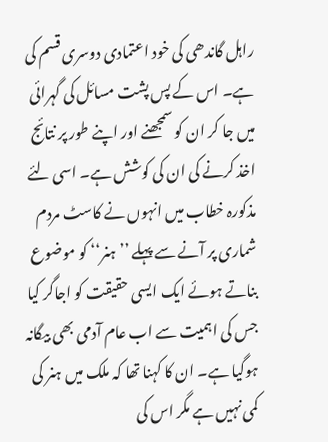راہل گاندھی کی خود اعتمادی دوسری قسم کی ہے۔ اس کے پس پشت مسائل کی گہرائی میں جا کر ان کو سمجھنے اور اپنے طور پر نتائج اخذ کرنے کی ان کی کوشش ہے۔ اسی لئے مذکورہ خطاب میں انہوں نے کاسٹ مردم شماری پر آنے سے پہلے ’’ہنر‘‘ کو موضوع بناتے ہوئے ایک ایسی حقیقت کو اجاگر کیا جس کی اہمیت سے اب عام آدمی بھی بیگانہ ہوگیا ہے۔ ان کا کہنا تھا کہ ملک میں ہنر کی کمی نہیں ہے مگر اس کی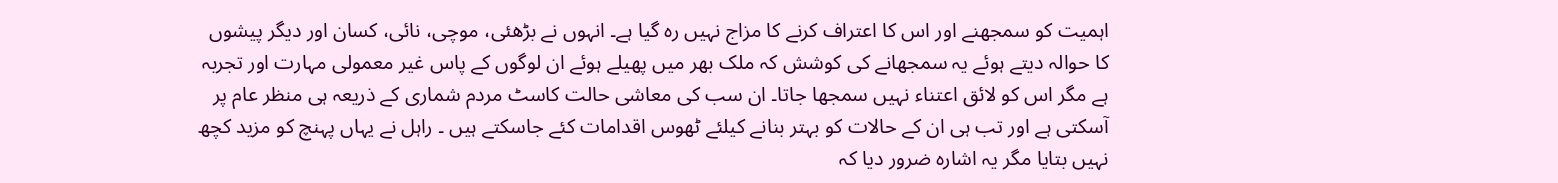اہمیت کو سمجھنے اور اس کا اعتراف کرنے کا مزاج نہیں رہ گیا ہے۔ انہوں نے بڑھئی، موچی، نائی، کسان اور دیگر پیشوں کا حوالہ دیتے ہوئے یہ سمجھانے کی کوشش کہ ملک بھر میں پھیلے ہوئے ان لوگوں کے پاس غیر معمولی مہارت اور تجربہ ہے مگر اس کو لائق اعتناء نہیں سمجھا جاتا۔ ان سب کی معاشی حالت کاسٹ مردم شماری کے ذریعہ ہی منظر عام پر آسکتی ہے اور تب ہی ان کے حالات کو بہتر بنانے کیلئے ٹھوس اقدامات کئے جاسکتے ہیں ۔ راہل نے یہاں پہنچ کو مزید کچھ نہیں بتایا مگر یہ اشارہ ضرور دیا کہ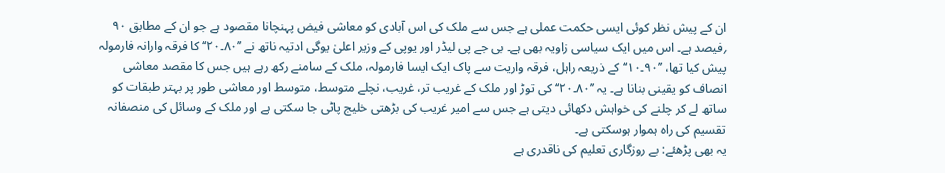ان کے پیش نظر کوئی ایسی حکمت عملی ہے جس سے ملک کی اس آبادی کو معاشی فیض پہنچانا مقصود ہے جو ان کے مطابق ۹۰ ؍فیصد ہے۔ اس میں ایک سیاسی زاویہ بھی ہے۔ بی جے پی لیڈر اور یوپی کے وزیر اعلیٰ یوگی ادتیہ ناتھ نے ’’۸۰۔۲۰‘‘ کا فرقہ وارانہ فارمولہ پیش کیا تھا، ’’۹۰۔۱۰‘‘ کے ذریعہ راہل، فرقہ واریت سے پاک ایک ایسا فارمولہ، ملک کے سامنے رکھ رہے ہیں جس کا مقصد معاشی انصاف کو یقینی بنانا ہے۔ یہ ’’۸۰۔۲۰‘‘ کی توڑ اور ملک کے غریب تر، غریب، نچلے متوسط، متوسط اور معاشی طور پر بہتر طبقات کو ساتھ لے کر چلنے کی خواہش دکھائی دیتی ہے جس سے امیر غریب کی بڑھتی خلیج پاٹی جا سکتی ہے اور ملک کے وسائل کی منصفانہ تقسیم کی راہ ہموار ہوسکتی ہے۔
یہ بھی پڑھئے: بے روزگاری تعلیم کی ناقدری ہے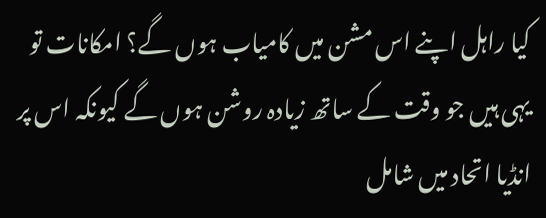کیا راہل اپنے اس مشن میں کامیاب ہوں گے؟ امکانات تو یہی ہیں جو وقت کے ساتھ زیادہ روشن ہوں گے کیونکہ اس پر انڈیا اتحاد میں شامل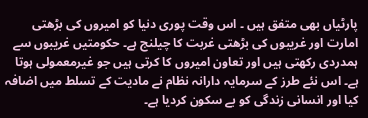پارٹیاں بھی متفق ہیں ۔ اس وقت پوری دنیا کو امیروں کی بڑھتی امارت اور غریبوں کی بڑھتی غربت کا چیلنج ہے۔ حکومتیں غریبوں سے ہمدردی رکھتی ہیں اور تعاون امیروں کا کرتی ہیں جو غیرمعمولی ہوتا ہے۔ اس نئے طرز کے سرمایہ دارانہ نظام نے مادیت کے تسلط میں اضافہ کیا اور انسانی زندگی کو بے سکون کردیا ہے۔